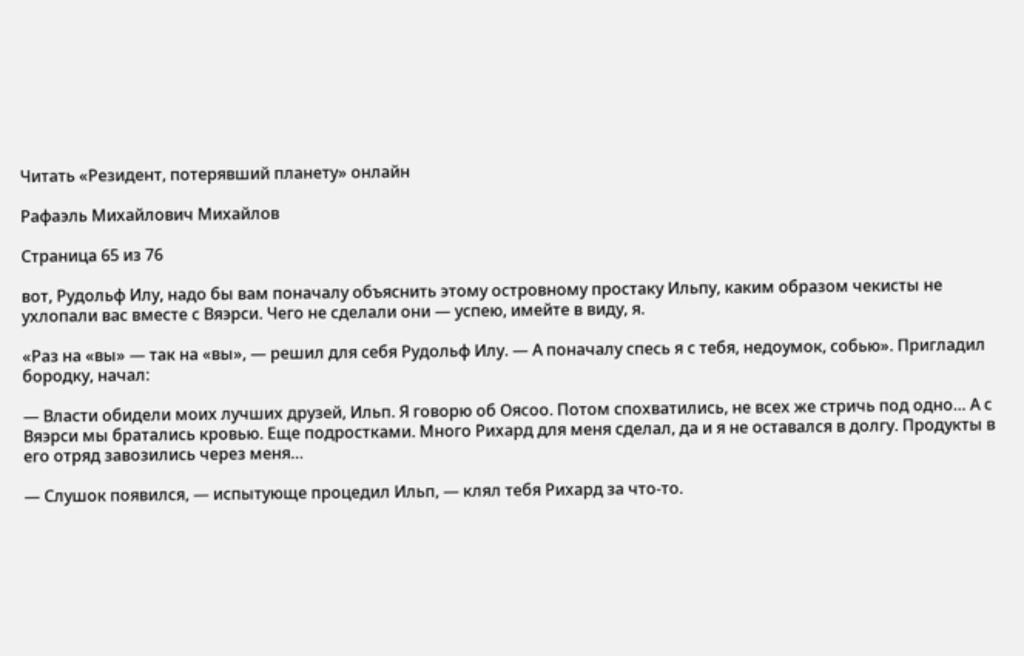Читать «Резидент, потерявший планету» онлайн

Рафаэль Михайлович Михайлов

Страница 65 из 76

вот, Рудольф Илу, надо бы вам поначалу объяснить этому островному простаку Ильпу, каким образом чекисты не ухлопали вас вместе с Вяэрси. Чего не сделали они — успею, имейте в виду, я.

«Раз на «вы» — так на «вы», — решил для себя Рудольф Илу. — А поначалу спесь я с тебя, недоумок, собью». Пригладил бородку, начал:

— Власти обидели моих лучших друзей, Ильп. Я говорю об Оясоо. Потом спохватились, не всех же стричь под одно… А с Вяэрси мы братались кровью. Еще подростками. Много Рихард для меня сделал, да и я не оставался в долгу. Продукты в его отряд завозились через меня…

— Слушок появился, — испытующе процедил Ильп, — клял тебя Рихард за что-то.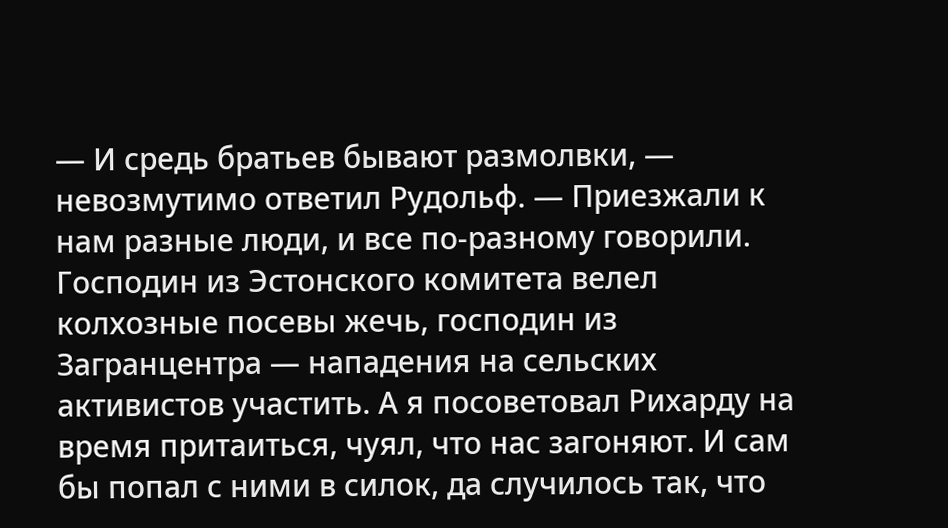— И средь братьев бывают размолвки, — невозмутимо ответил Рудольф. — Приезжали к нам разные люди, и все по-разному говорили. Господин из Эстонского комитета велел колхозные посевы жечь, господин из Загранцентра — нападения на сельских активистов участить. А я посоветовал Рихарду на время притаиться, чуял, что нас загоняют. И сам бы попал с ними в силок, да случилось так, что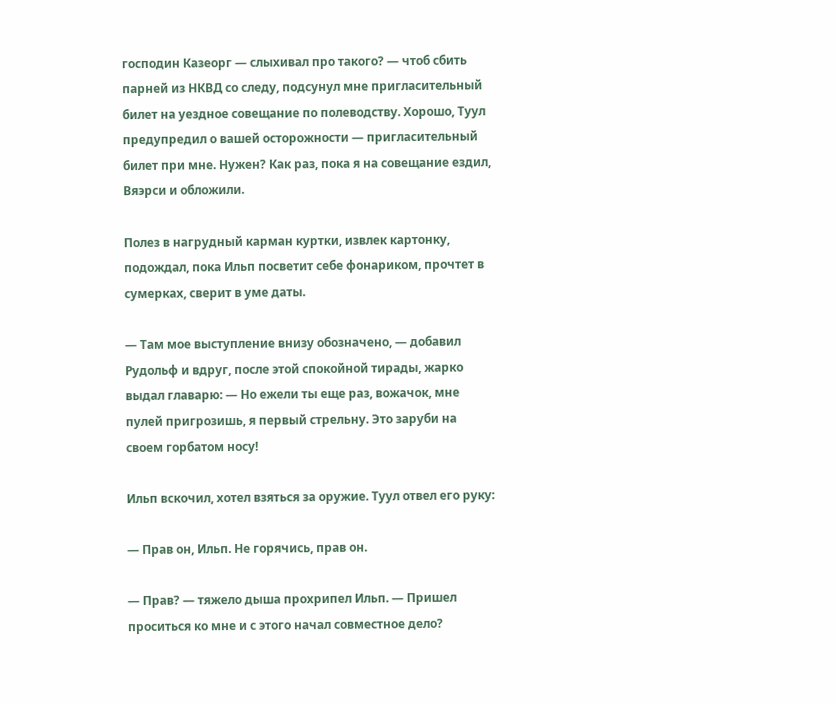господин Казеорг — слыхивал про такого? — чтоб сбить парней из НКВД со следу, подсунул мне пригласительный билет на уездное совещание по полеводству. Хорошо, Туул предупредил о вашей осторожности — пригласительный билет при мне. Нужен? Как раз, пока я на совещание ездил, Вяэрси и обложили.

Полез в нагрудный карман куртки, извлек картонку, подождал, пока Ильп посветит себе фонариком, прочтет в сумерках, сверит в уме даты.

— Там мое выступление внизу обозначено, — добавил Рудольф и вдруг, после этой спокойной тирады, жарко выдал главарю: — Но ежели ты еще раз, вожачок, мне пулей пригрозишь, я первый стрельну. Это заруби на своем горбатом носу!

Ильп вскочил, хотел взяться за оружие. Туул отвел его руку:

— Прав он, Ильп. Не горячись, прав он.

— Прав? — тяжело дыша прохрипел Ильп. — Пришел проситься ко мне и с этого начал совместное дело?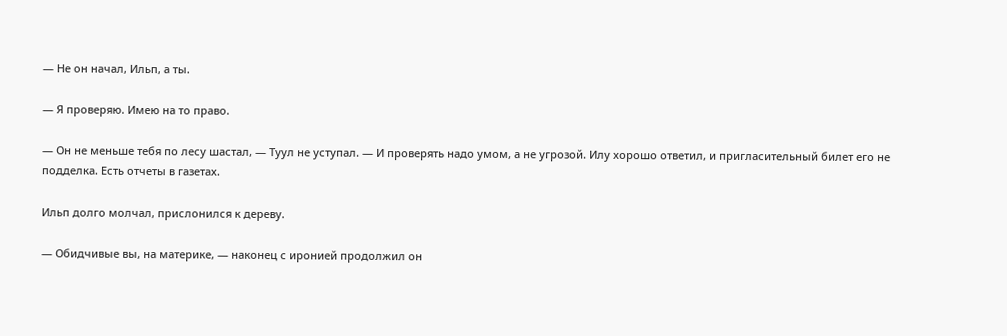— Не он начал, Ильп, а ты.

— Я проверяю. Имею на то право.

— Он не меньше тебя по лесу шастал, — Туул не уступал. — И проверять надо умом, а не угрозой. Илу хорошо ответил, и пригласительный билет его не подделка. Есть отчеты в газетах.

Ильп долго молчал, прислонился к дереву.

— Обидчивые вы, на материке, — наконец с иронией продолжил он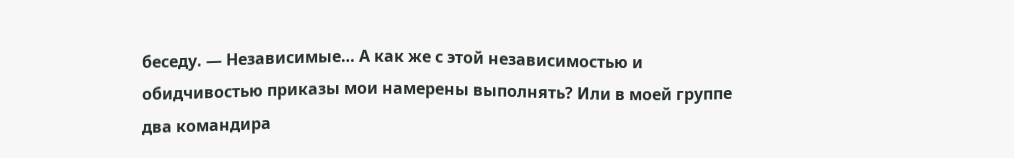беседу. — Независимые… А как же с этой независимостью и обидчивостью приказы мои намерены выполнять? Или в моей группе два командира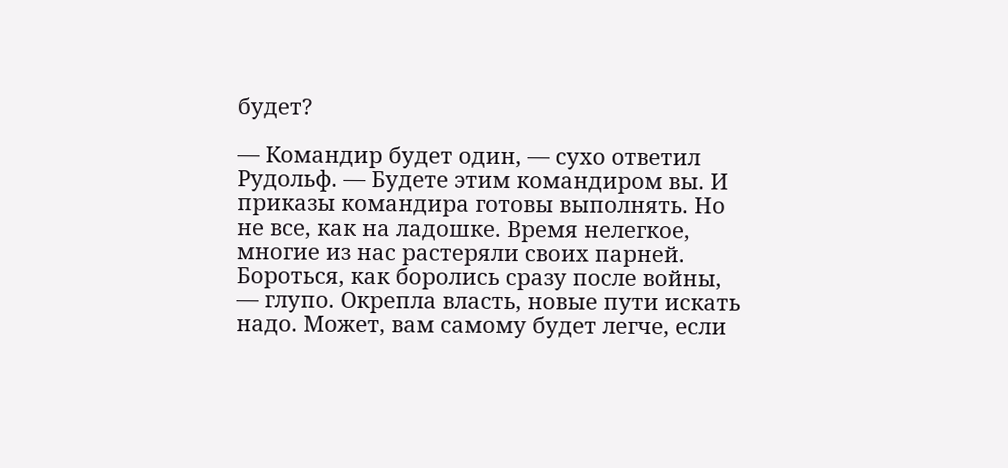будет?

— Командир будет один, — сухо ответил Рудольф. — Будете этим командиром вы. И приказы командира готовы выполнять. Но не все, как на ладошке. Время нелегкое, многие из нас растеряли своих парней. Бороться, как боролись сразу после войны, — глупо. Окрепла власть, новые пути искать надо. Может, вам самому будет легче, если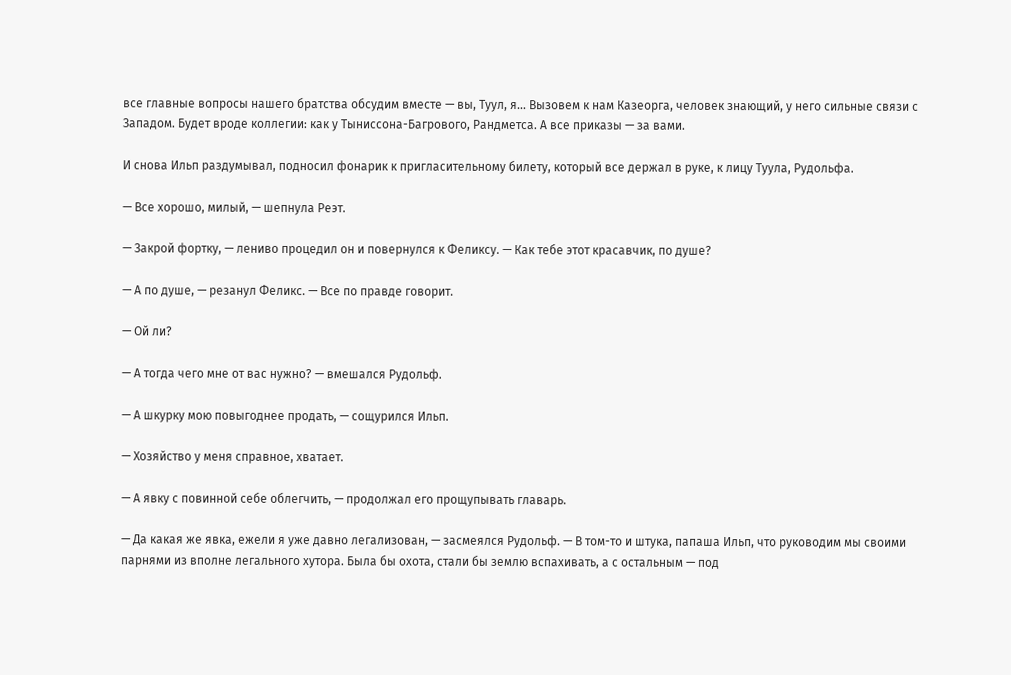все главные вопросы нашего братства обсудим вместе — вы, Туул, я… Вызовем к нам Казеорга, человек знающий, у него сильные связи с Западом. Будет вроде коллегии: как у Тыниссона-Багрового, Рандметса. А все приказы — за вами.

И снова Ильп раздумывал, подносил фонарик к пригласительному билету, который все держал в руке, к лицу Туула, Рудольфа.

— Все хорошо, милый, — шепнула Реэт.

— Закрой фортку, — лениво процедил он и повернулся к Феликсу. — Как тебе этот красавчик, по душе?

— А по душе, — резанул Феликс. — Все по правде говорит.

— Ой ли?

— А тогда чего мне от вас нужно? — вмешался Рудольф.

— А шкурку мою повыгоднее продать, — сощурился Ильп.

— Хозяйство у меня справное, хватает.

— А явку с повинной себе облегчить, — продолжал его прощупывать главарь.

— Да какая же явка, ежели я уже давно легализован, — засмеялся Рудольф. — В том-то и штука, папаша Ильп, что руководим мы своими парнями из вполне легального хутора. Была бы охота, стали бы землю вспахивать, а с остальным — под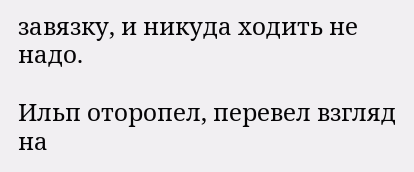завязку, и никуда ходить не надо.

Ильп оторопел, перевел взгляд на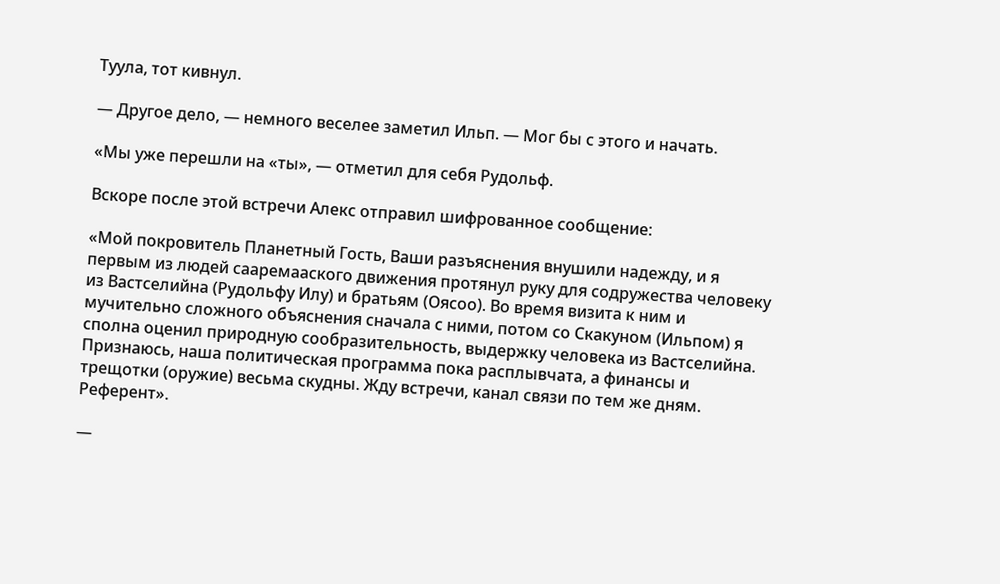Туула, тот кивнул.

— Другое дело, — немного веселее заметил Ильп. — Мог бы с этого и начать.

«Мы уже перешли на «ты», — отметил для себя Рудольф.

Вскоре после этой встречи Алекс отправил шифрованное сообщение:

«Мой покровитель Планетный Гость, Ваши разъяснения внушили надежду, и я первым из людей сааремааского движения протянул руку для содружества человеку из Вастселийна (Рудольфу Илу) и братьям (Оясоо). Во время визита к ним и мучительно сложного объяснения сначала с ними, потом со Скакуном (Ильпом) я сполна оценил природную сообразительность, выдержку человека из Вастселийна. Признаюсь, наша политическая программа пока расплывчата, а финансы и трещотки (оружие) весьма скудны. Жду встречи, канал связи по тем же дням. Референт».

—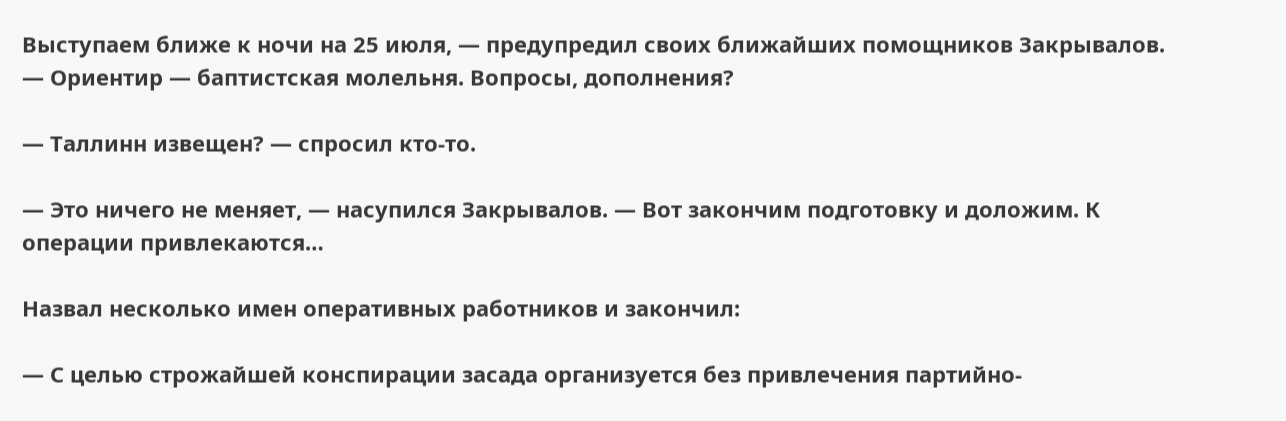Выступаем ближе к ночи на 25 июля, — предупредил своих ближайших помощников Закрывалов. — Ориентир — баптистская молельня. Вопросы, дополнения?

— Таллинн извещен? — спросил кто-то.

— Это ничего не меняет, — насупился Закрывалов. — Вот закончим подготовку и доложим. К операции привлекаются…

Назвал несколько имен оперативных работников и закончил:

— С целью строжайшей конспирации засада организуется без привлечения партийно-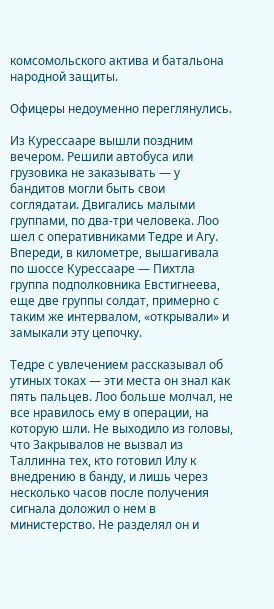комсомольского актива и батальона народной защиты.

Офицеры недоуменно переглянулись.

Из Курессааре вышли поздним вечером. Решили автобуса или грузовика не заказывать — у бандитов могли быть свои соглядатаи. Двигались малыми группами, по два-три человека. Лоо шел с оперативниками Тедре и Агу. Впереди, в километре, вышагивала по шоссе Курессааре — Пихтла группа подполковника Евстигнеева, еще две группы солдат, примерно с таким же интервалом, «открывали» и замыкали эту цепочку.

Тедре с увлечением рассказывал об утиных токах — эти места он знал как пять пальцев. Лоо больше молчал, не все нравилось ему в операции, на которую шли. Не выходило из головы, что Закрывалов не вызвал из Таллинна тех, кто готовил Илу к внедрению в банду, и лишь через несколько часов после получения сигнала доложил о нем в министерство. Не разделял он и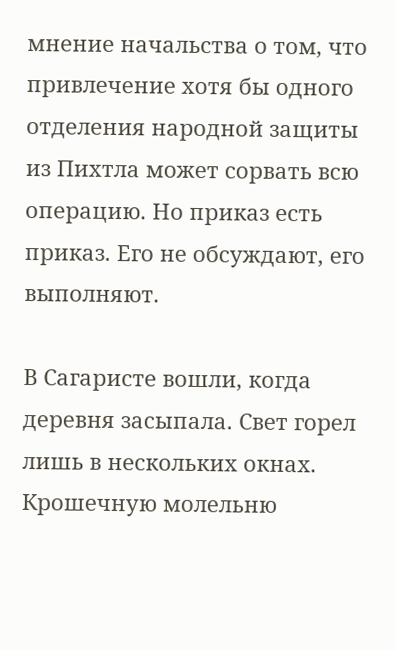мнение начальства о том, что привлечение хотя бы одного отделения народной защиты из Пихтла может сорвать всю операцию. Но приказ есть приказ. Его не обсуждают, его выполняют.

В Сагаристе вошли, когда деревня засыпала. Свет горел лишь в нескольких окнах. Крошечную молельню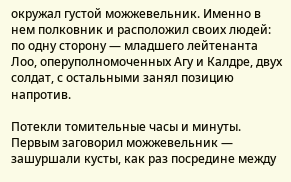окружал густой можжевельник. Именно в нем полковник и расположил своих людей: по одну сторону — младшего лейтенанта Лоо, оперуполномоченных Агу и Калдре, двух солдат, с остальными занял позицию напротив.

Потекли томительные часы и минуты. Первым заговорил можжевельник — зашуршали кусты, как раз посредине между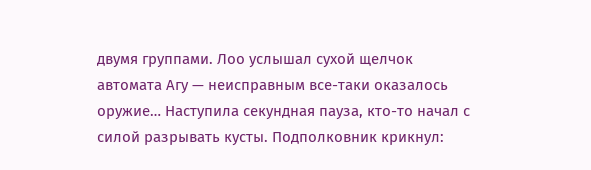двумя группами. Лоо услышал сухой щелчок автомата Агу — неисправным все-таки оказалось оружие… Наступила секундная пауза, кто-то начал с силой разрывать кусты. Подполковник крикнул: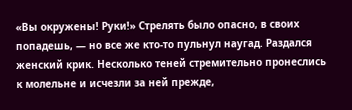«Вы окружены! Руки!» Стрелять было опасно, в своих попадешь, — но все же кто-то пульнул наугад. Раздался женский крик. Несколько теней стремительно пронеслись к молельне и исчезли за ней прежде,